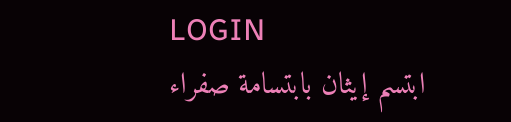LOGIN
ابتسم إيثان بابتسامة صفراء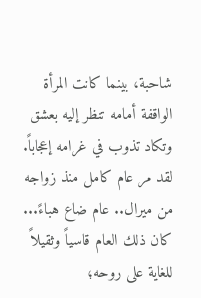شاحبة، بينما كانت المرأة الواقفة أمامه تنظر إليه بعشق وتكاد تذوب في غرامه إعجاباً.
لقد مر عام كامل منذ زواجه من ميرال.. عام ضاع هباءً...
كان ذلك العام قاسياً وثقيلاً للغاية على روحه؛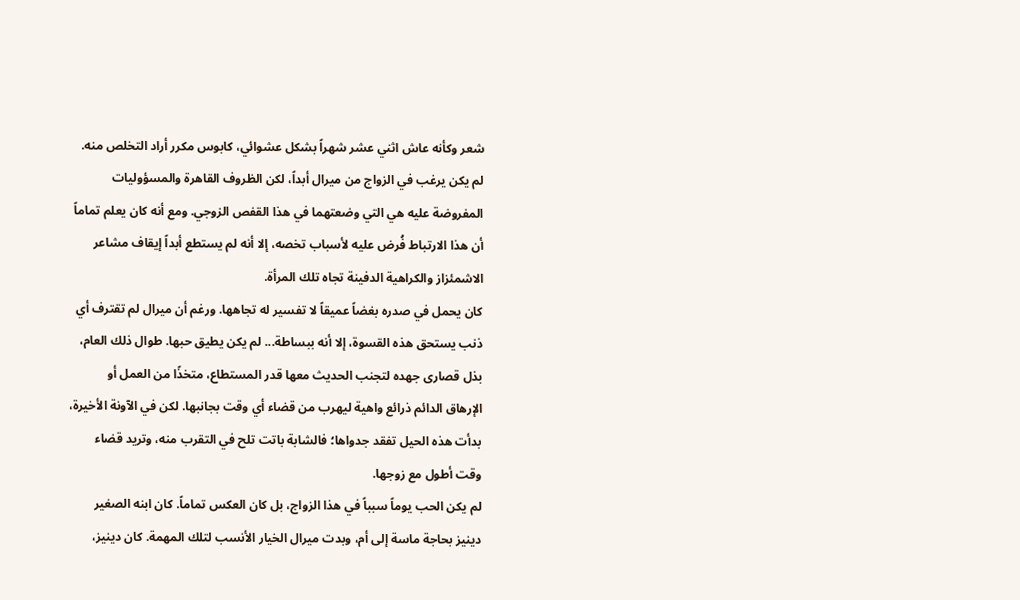شعر وكأنه عاش اثني عشر شهراً بشكل عشوائي، كابوس مكرر أراد التخلص منه. لم يكن يرغب في الزواج من ميرال أبداً، لكن الظروف القاهرة والمسؤوليات المفروضة عليه هي التي وضعتهما في هذا القفص الزوجي. ومع أنه كان يعلم تماماً أن هذا الارتباط فُرض عليه لأسباب تخصه، إلا أنه لم يستطع أبداً إيقاف مشاعر الاشمئزاز والكراهية الدفينة تجاه تلك المرأة.
كان يحمل في صدره بغضاً عميقاً لا تفسير له تجاهها. ورغم أن ميرال لم تقترف أي ذنب يستحق هذه القسوة، إلا أنه ببساطة... لم يكن يطيق حبها. طوال ذلك العام، بذل قصارى جهده لتجنب الحديث معها قدر المستطاع، متخذًا من العمل أو الإرهاق الدائم ذرائع واهية ليهرب من قضاء أي وقت بجانبها. لكن في الآونة الأخيرة، بدأت هذه الحيل تفقد جدواها؛ فالشابة باتت تلح في التقرب منه، وتريد قضاء وقت أطول مع زوجها.
لم يكن الحب يوماً سبباً في هذا الزواج، بل كان العكس تماماً. كان ابنه الصغير دينيز بحاجة ماسة إلى أم، وبدت ميرال الخيار الأنسب لتلك المهمة. كان دينيز،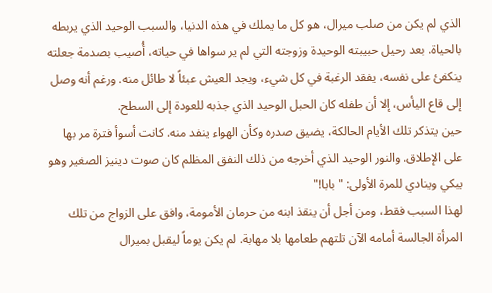الذي لم يكن من صلب ميرال، هو كل ما يملك في هذه الدنيا، والسبب الوحيد الذي يربطه بالحياة. بعد رحيل حبيبته الوحيدة وزوجته التي لم ير سواها في حياته، أُصيب بصدمة جعلته ينكفئ على نفسه، يفقد الرغبة في كل شيء، ويجد العيش عبئاً لا طائل منه. ورغم أنه وصل إلى قاع اليأس، إلا أن طفله كان الحبل الوحيد الذي جذبه للعودة إلى السطح.
حين يتذكر تلك الأيام الحالكة، يضيق صدره وكأن الهواء ينفد منه. كانت أسوأ فترة مر بها على الإطلاق. والنور الوحيد الذي أخرجه من ذلك النفق المظلم كان صوت دينيز الصغير وهو يبكي وينادي للمرة الأولى: "بابا!"
لهذا السبب فقط، ومن أجل أن ينقذ ابنه من حرمان الأمومة، وافق على الزواج من تلك المرأة الجالسة أمامه الآن تلتهم طعامها بلا مهابة. لم يكن يوماً ليقبل بميرال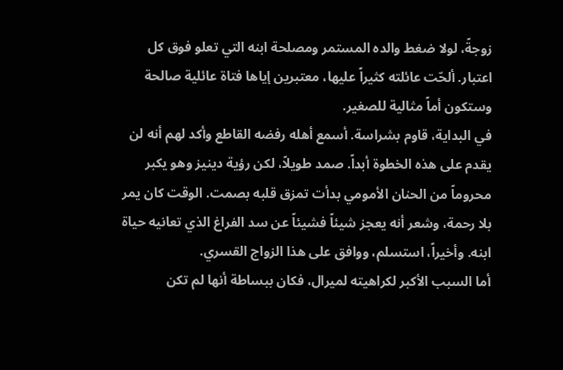زوجةً، لولا ضغط والده المستمر ومصلحة ابنه التي تعلو فوق كل اعتبار. ألحّت عائلته كثيراً عليها، معتبرين إياها فتاة عائلية صالحة وستكون أماً مثالية للصغير.
في البداية، قاوم بشراسة. أسمع أهله رفضه القاطع وأكد لهم أنه لن يقدم على هذه الخطوة أبداً. صمد طويلاً، لكن رؤية دينيز وهو يكبر محروماً من الحنان الأمومي بدأت تمزق قلبه بصمت. الوقت كان يمر بلا رحمة، وشعر أنه يعجز شيئاً فشيئاً عن سد الفراغ الذي تعانيه حياة ابنه. وأخيراً، استسلم، ووافق على هذا الزواج القسري.
أما السبب الأكبر لكراهيته لميرال، فكان ببساطة أنها لم تكن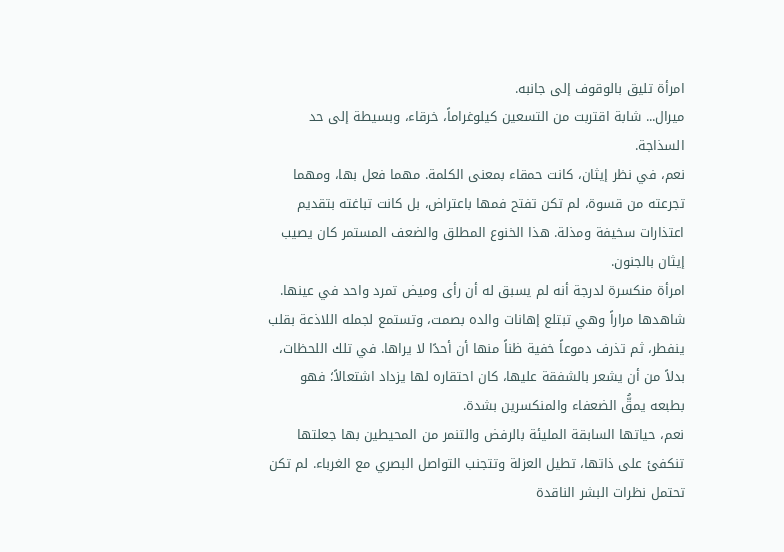امرأة تليق بالوقوف إلى جانبه.
ميرال... شابة اقتربت من التسعين كيلوغراماً، خرقاء، وبسيطة إلى حد السذاجة.
نعم، في نظر إيثان، كانت حمقاء بمعنى الكلمة. مهما فعل بها، ومهما تجرعته من قسوة، لم تكن تفتح فمها باعتراض، بل كانت تباغته بتقديم اعتذارات سخيفة ومذلة. هذا الخنوع المطلق والضعف المستمر كان يصيب إيثان بالجنون.
امرأة منكسرة لدرجة أنه لم يسبق له أن رأى وميض تمرد واحد في عينها. شاهدها مراراً وهي تبتلع إهانات والده بصمت، وتستمع لجمله اللاذعة بقلب ينفطر، ثم تذرف دموعاً خفية ظناً منها أن أحدًا لا يراها. في تلك اللحظات، بدلاً من أن يشعر بالشفقة عليها، كان احتقاره لها يزداد اشتعالاً؛ فهو بطبعه يمقُّ الضعفاء والمنكسرين بشدة.
نعم، حياتها السابقة المليئة بالرفض والتنمر من المحيطين بها جعلتها تنكفئ على ذاتها، تطيل العزلة وتتجنب التواصل البصري مع الغرباء. لم تكن تحتمل نظرات البشر الناقدة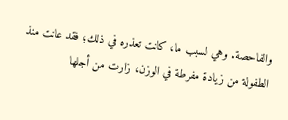والفاحصة. وهي لسبب ما، كانت تعذره في ذلك؛ فقد عانت منذ الطفولة من زيادة مفرطة في الوزن، زارت من أجلها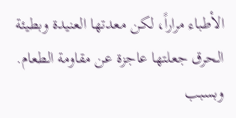الأطباء مراراً، لكن معدتها العنيدة وبطيئة الحرق جعلتها عاجزة عن مقاومة الطعام. وبسبب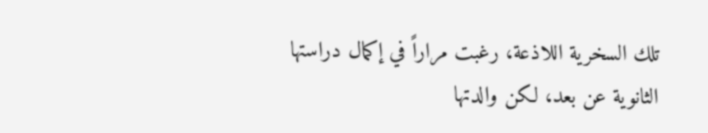تلك السخرية اللاذعة، رغبت مراراً في إكمال دراستها الثانوية عن بعد، لكن والدتها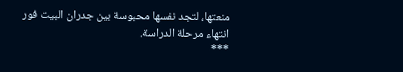منعتها، لتجد نفسها محبوسة بين جدران البيت فور انتهاء مرحلة الدراسة.
***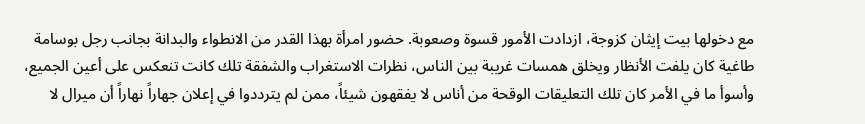مع دخولها بيت إيثان كزوجة، ازدادت الأمور قسوة وصعوبة. حضور امرأة بهذا القدر من الانطواء والبدانة بجانب رجل بوسامة طاغية كان يلفت الأنظار ويخلق همسات غريبة بين الناس، نظرات الاستغراب والشفقة تلك كانت تنعكس على أعين الجميع، وأسوأ ما في الأمر كان تلك التعليقات الوقحة من أناس لا يفقهون شيئاً، ممن لم يترددوا في إعلان جهاراً نهاراً أن ميرال لا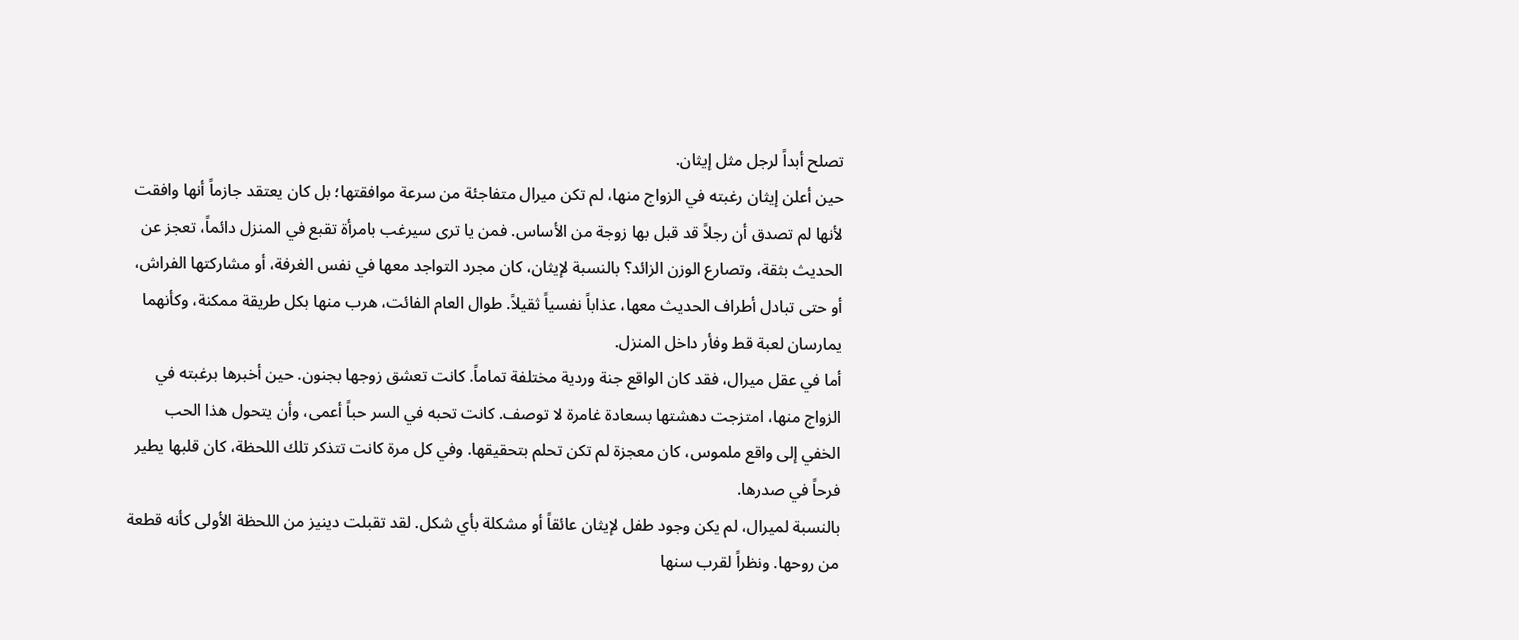تصلح أبداً لرجل مثل إيثان.
حين أعلن إيثان رغبته في الزواج منها، لم تكن ميرال متفاجئة من سرعة موافقتها؛ بل كان يعتقد جازماً أنها وافقت لأنها لم تصدق أن رجلاً قد قبل بها زوجة من الأساس. فمن يا ترى سيرغب بامرأة تقبع في المنزل دائماً، تعجز عن الحديث بثقة، وتصارع الوزن الزائد؟ بالنسبة لإيثان، كان مجرد التواجد معها في نفس الغرفة، أو مشاركتها الفراش، أو حتى تبادل أطراف الحديث معها، عذاباً نفسياً ثقيلاً. طوال العام الفائت، هرب منها بكل طريقة ممكنة، وكأنهما يمارسان لعبة قط وفأر داخل المنزل.
أما في عقل ميرال، فقد كان الواقع جنة وردية مختلفة تماماً. كانت تعشق زوجها بجنون. حين أخبرها برغبته في الزواج منها، امتزجت دهشتها بسعادة غامرة لا توصف. كانت تحبه في السر حباً أعمى، وأن يتحول هذا الحب الخفي إلى واقع ملموس، كان معجزة لم تكن تحلم بتحقيقها. وفي كل مرة كانت تتذكر تلك اللحظة، كان قلبها يطير فرحاً في صدرها.
بالنسبة لميرال، لم يكن وجود طفل لإيثان عائقاً أو مشكلة بأي شكل. لقد تقبلت دينيز من اللحظة الأولى كأنه قطعة من روحها. ونظراً لقرب سنها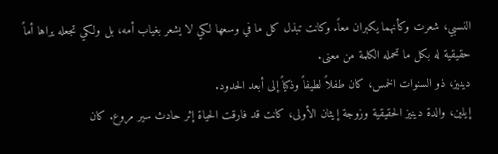النسبي، شعرت وكأنهما يكبران معاً. وكانت تبذل كل ما في وسعها لكي لا يشعر بغياب أمه، بل ولكي تجعله يراها أماً حقيقية له بكل ما تحمله الكلمة من معنى.
دينيز، ذو السنوات الخمس، كان طفلاً لطيفاً وذكياً إلى أبعد الحدود.
إيلين، والدة دينيز الحقيقية وزوجة إيثان الأولى، كانت قد فارقت الحياة إثر حادث سير مروع. كان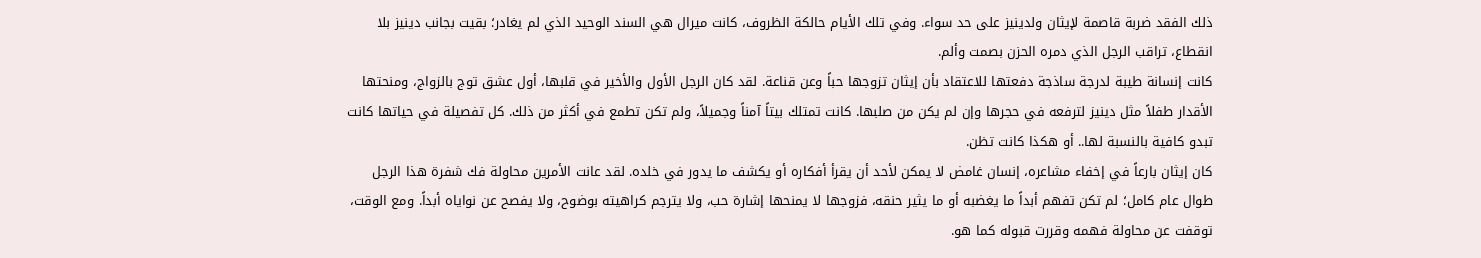ذلك الفقد ضربة قاصمة لإيثان ولدينيز على حد سواء. وفي تلك الأيام حالكة الظروف، كانت ميرال هي السند الوحيد الذي لم يغادر؛ بقيت بجانب دينيز بلا انقطاع، تراقب الرجل الذي دمره الحزن بصمت وألم.
كانت إنسانة طيبة لدرجة ساذجة دفعتها للاعتقاد بأن إيثان تزوجها حباً وعن قناعة. لقد كان الرجل الأول والأخير في قلبها، أول عشق توج بالزواج، ومنحتها الأقدار طفلاً مثل دينيز لترفعه في حجرها وإن لم يكن من صلبها. كانت تمتلك بيتاً آمناً وجميلاً، ولم تكن تطمع في أكثر من ذلك. كل تفصيلة في حياتها كانت تبدو كافية بالنسبة لها.. أو هكذا كانت تظن.
كان إيثان بارعاً في إخفاء مشاعره، إنسان غامض لا يمكن لأحد أن يقرأ أفكاره أو يكشف ما يدور في خلده. لقد عانت الأمرين محاولة فك شفرة هذا الرجل طوال عام كامل؛ لم تكن تفهم أبداً ما يغضبه أو ما يثير حنقه، فزوجها لا يمنحها إشارة حب، ولا يترجم كراهيته بوضوح، ولا يفصح عن نواياه أبداً. ومع الوقت، توقفت عن محاولة فهمه وقررت قبوله كما هو.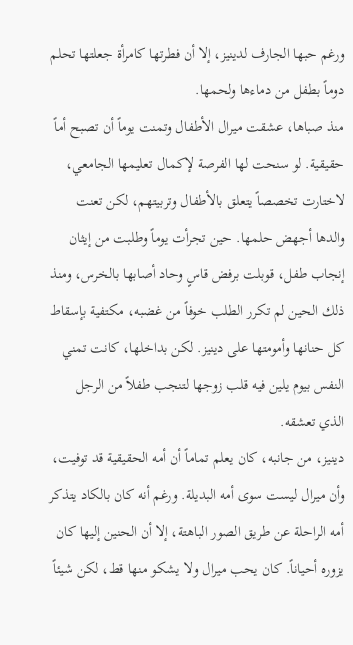ورغم حبها الجارف لدينيز، إلا أن فطرتها كامرأة جعلتها تحلم دوماً بطفل من دماءها ولحمها.
منذ صباها، عشقت ميرال الأطفال وتمنت يوماً أن تصبح أماً حقيقية. لو سنحت لها الفرصة لإكمال تعليمها الجامعي، لاختارت تخصصاً يتعلق بالأطفال وتربيتهم، لكن تعنت والدها أجهض حلمها. حين تجرأت يوماً وطلبت من إيثان إنجاب طفل، قوبلت برفض قاسٍ وحاد أصابها بالخرس، ومنذ ذلك الحين لم تكرر الطلب خوفاً من غضبه، مكتفية بإسقاط كل حنانها وأمومتها على دينيز. لكن بداخلها، كانت تمني النفس بيوم يلين فيه قلب زوجها لتنجب طفلاً من الرجل الذي تعشقه.
دينيز، من جانبه، كان يعلم تماماً أن أمه الحقيقية قد توفيت، وأن ميرال ليست سوى أمه البديلة. ورغم أنه كان بالكاد يتذكر أمه الراحلة عن طريق الصور الباهتة، إلا أن الحنين إليها كان يزوره أحياناً. كان يحب ميرال ولا يشكو منها قط، لكن شيئاً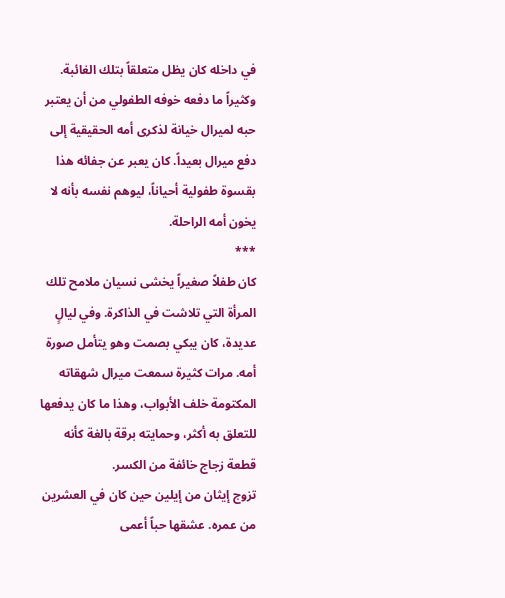في داخله كان يظل متعلقاً بتلك الغائبة.
وكثيراً ما دفعه خوفه الطفولي من أن يعتبر حبه لميرال خيانة لذكرى أمه الحقيقية إلى دفع ميرال بعيداً. كان يعبر عن جفائه هذا بقسوة طفولية أحياناً، ليوهم نفسه بأنه لا يخون أمه الراحلة.
***
كان طفلاً صغيراً يخشى نسيان ملامح تلك المرأة التي تلاشت في الذاكرة. وفي ليالٍ عديدة، كان يبكي بصمت وهو يتأمل صورة أمه. مرات كثيرة سمعت ميرال شهقاته المكتومة خلف الأبواب، وهذا ما كان يدفعها للتعلق به أكثر، وحمايته برقة بالغة كأنه قطعة زجاج خائفة من الكسر.
تزوج إيثان من إيلين حين كان في العشرين من عمره. عشقها حباً أعمى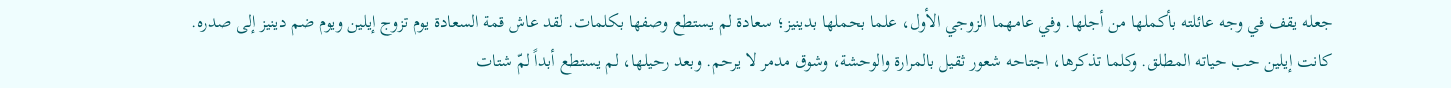جعله يقف في وجه عائلته بأكملها من أجلها. وفي عامهما الزوجي الأول، علما بحملها بدينيز؛ سعادة لم يستطع وصفها بكلمات. لقد عاش قمة السعادة يوم تزوج إيلين ويوم ضم دينيز إلى صدره. كانت إيلين حب حياته المطلق. وكلما تذكرها، اجتاحه شعور ثقيل بالمرارة والوحشة، وشوق مدمر لا يرحم. وبعد رحيلها، لم يستطع أبداً لمّ شتات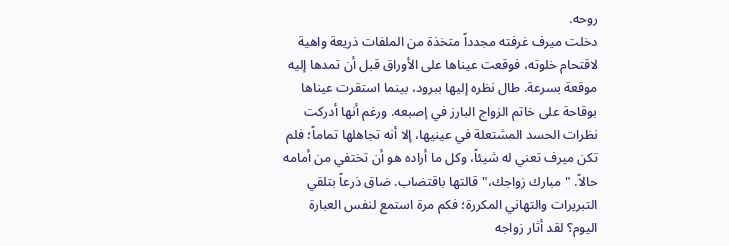روحه.
دخلت ميرف غرفته مجدداً متخذة من الملفات ذريعة واهية لاقتحام خلوته، فوقعت عيناها على الأوراق قبل أن تمدها إليه موقعة بسرعة. طال نظره إليها ببرود، بينما استقرت عيناها بوقاحة على خاتم الزواج البارز في إصبعه. ورغم أنها أدركت نظرات الحسد المشتعلة في عينيها، إلا أنه تجاهلها تماماً؛ فلم تكن ميرف تعني له شيئاً، وكل ما أراده هو أن تختفي من أمامه حالاً. "مبارك زواجك،" قالتها باقتضاب. ضاق ذرعاً بتلقي التبريرات والتهاني المكررة؛ فكم مرة استمع لنفس العبارة اليوم؟ لقد أثار زواجه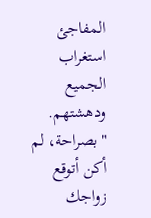المفاجئ استغراب الجميع ودهشتهم. "بصراحة، لم أكن أتوقع زواجك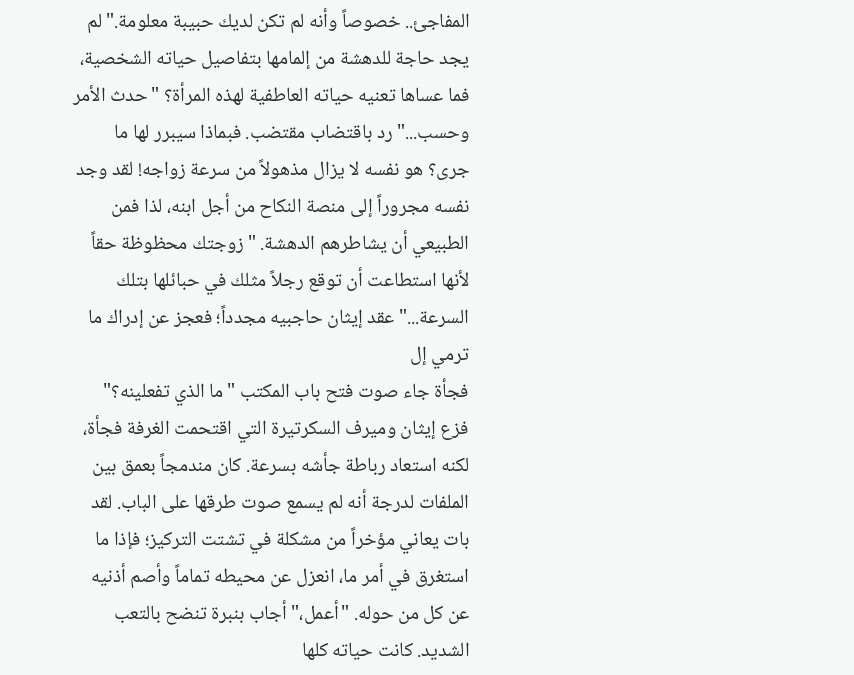المفاجئ.. خصوصاً وأنه لم تكن لديك حبيبة معلومة." لم يجد حاجة للدهشة من إلمامها بتفاصيل حياته الشخصية، فما عساها تعنيه حياته العاطفية لهذه المرأة؟ "حدث الأمر وحسب..." رد باقتضاب مقتضب. فبماذا سيبرر لها ما جرى؟ هو نفسه لا يزال مذهولاً من سرعة زواجه! لقد وجد نفسه مجروراً إلى منصة النكاح من أجل ابنه، لذا فمن الطبيعي أن يشاطرهم الدهشة. "زوجتك محظوظة حقاً لأنها استطاعت أن توقع رجلاً مثلك في حبائلها بتلك السرعة..." عقد إيثان حاجبيه مجدداً؛ فعجز عن إدراك ما ترمي إل
فجأة جاء صوت فتح باب المكتب "ما الذي تفعلينه؟" فزع إيثان وميرف السكرتيرة التي اقتحمت الغرفة فجأة، لكنه استعاد رباطة جأشه بسرعة. كان مندمجاً بعمق بين الملفات لدرجة أنه لم يسمع صوت طرقها على الباب. لقد بات يعاني مؤخراً من مشكلة في تشتت التركيز؛ فإذا ما استغرق في أمر ما، انعزل عن محيطه تماماً وأصم أذنيه عن كل من حوله. "أعمل،" أجاب بنبرة تنضح بالتعب الشديد. كانت حياته كلها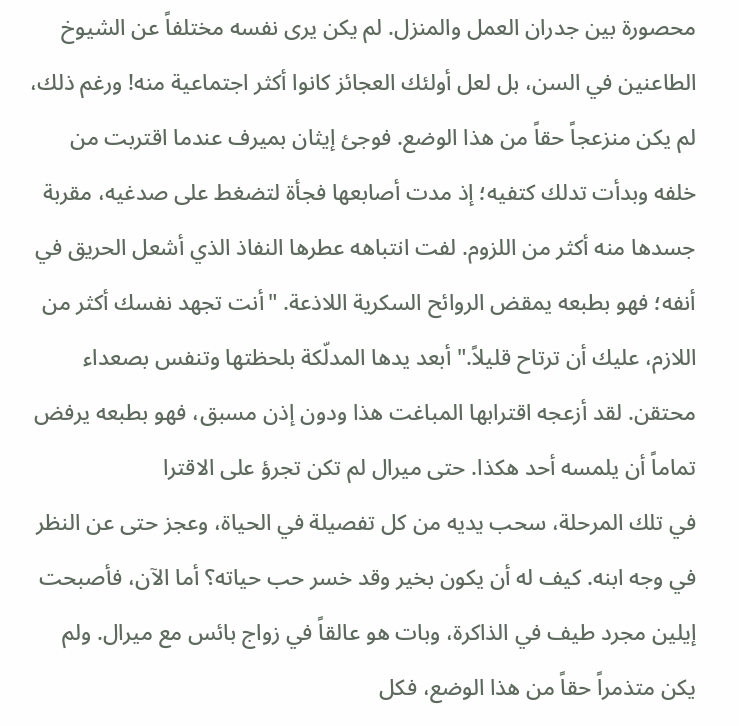محصورة بين جدران العمل والمنزل. لم يكن يرى نفسه مختلفاً عن الشيوخ الطاعنين في السن، بل لعل أولئك العجائز كانوا أكثر اجتماعية منه! ورغم ذلك، لم يكن منزعجاً حقاً من هذا الوضع. فوجئ إيثان بميرف عندما اقتربت من خلفه وبدأت تدلك كتفيه؛ إذ مدت أصابعها فجأة لتضغط على صدغيه، مقربة جسدها منه أكثر من اللزوم. لفت انتباهه عطرها النفاذ الذي أشعل الحريق في أنفه؛ فهو بطبعه يمقض الروائح السكرية اللاذعة. "أنت تجهد نفسك أكثر من اللازم، عليك أن ترتاح قليلاً." أبعد يدها المدلّكة بلحظتها وتنفس بصعداء محتقن. لقد أزعجه اقترابها المباغت هذا ودون إذن مسبق، فهو بطبعه يرفض تماماً أن يلمسه أحد هكذا. حتى ميرال لم تكن تجرؤ على الاقترا
في تلك المرحلة، سحب يديه من كل تفصيلة في الحياة، وعجز حتى عن النظر في وجه ابنه. كيف له أن يكون بخير وقد خسر حب حياته؟ أما الآن، فأصبحت إيلين مجرد طيف في الذاكرة، وبات هو عالقاً في زواج بائس مع ميرال. ولم يكن متذمراً حقاً من هذا الوضع، فكل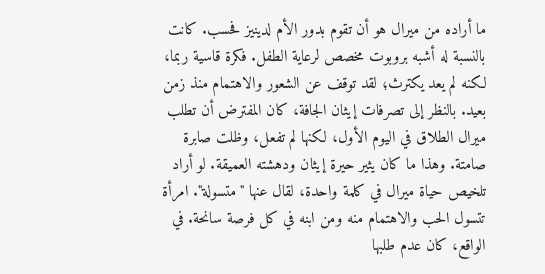ما أراده من ميرال هو أن تقوم بدور الأم لدينيز فحسب. كانت بالنسبة له أشبه بروبوت مخصص لرعاية الطفل. فكرة قاسية ربما، لكنه لم يعد يكترث؛ لقد توقف عن الشعور والاهتمام منذ زمن بعيد. بالنظر إلى تصرفات إيثان الجافة، كان المفترض أن تطلب ميرال الطلاق في اليوم الأول، لكنها لم تفعل، وظلت صابرة صامتة. وهذا ما كان يثير حيرة إيثان ودهشته العميقة. لو أراد تلخيص حياة ميرال في كلمة واحدة، لقال عنها "متسولة". امرأة تتسول الحب والاهتمام منه ومن ابنه في كل فرصة سانحة. في الواقع، كان عدم طلبها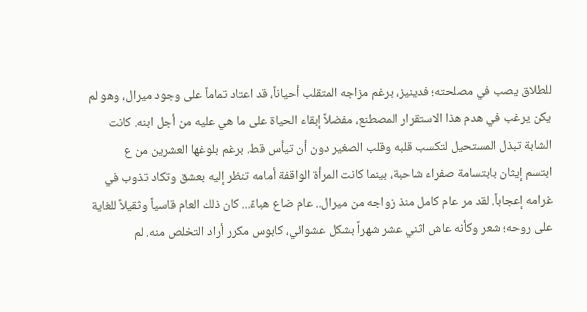للطلاق يصب في مصلحته؛ فدينيز، برغم مزاجه المتقلب أحياناً، قد اعتاد تماماً على وجود ميرال، وهو لم يكن يرغب في هدم هذا الاستقرار المصطنع، مفضلاً إبقاء الحياة على ما هي عليه من أجل ابنه. كانت الشابة تبذل المستحيل لتكسب قلبه وقلب الصغير دون أن تيأس قط. برغم بلوغها العشرين من ع
ابتسم إيثان بابتسامة صفراء شاحبة، بينما كانت المرأة الواقفة أمامه تنظر إليه بعشق وتكاد تذوب في غرامه إعجاباً. لقد مر عام كامل منذ زواجه من ميرال.. عام ضاع هباءً... كان ذلك العام قاسياً وثقيلاً للغاية على روحه؛ شعر وكأنه عاش اثني عشر شهراً بشكل عشوائي، كابوس مكرر أراد التخلص منه. لم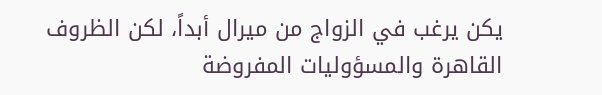يكن يرغب في الزواج من ميرال أبداً، لكن الظروف القاهرة والمسؤوليات المفروضة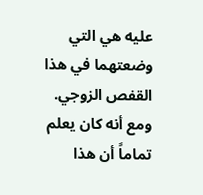عليه هي التي وضعتهما في هذا القفص الزوجي. ومع أنه كان يعلم تماماً أن هذا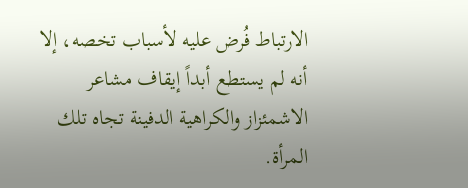الارتباط فُرض عليه لأسباب تخصه، إلا أنه لم يستطع أبداً إيقاف مشاعر الاشمئزاز والكراهية الدفينة تجاه تلك المرأة.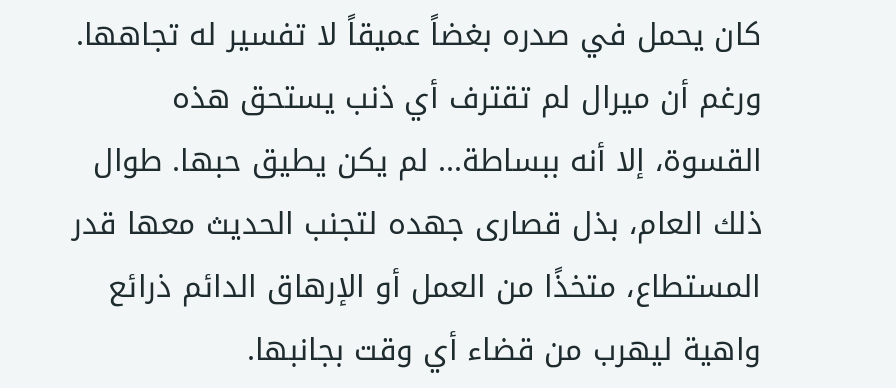كان يحمل في صدره بغضاً عميقاً لا تفسير له تجاهها. ورغم أن ميرال لم تقترف أي ذنب يستحق هذه القسوة، إلا أنه ببساطة... لم يكن يطيق حبها. طوال ذلك العام، بذل قصارى جهده لتجنب الحديث معها قدر المستطاع، متخذًا من العمل أو الإرهاق الدائم ذرائع واهية ليهرب من قضاء أي وقت بجانبها.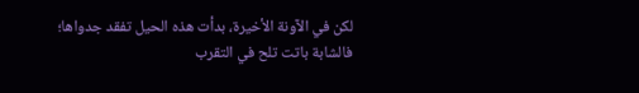لكن في الآونة الأخيرة، بدأت هذه الحيل تفقد جدواها؛ فالشابة باتت تلح في التقرب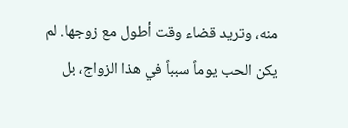منه، وتريد قضاء وقت أطول مع زوجها. لم يكن الحب يوماً سبباً في هذا الزواج، بل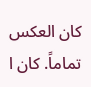كان العكس تماماً. كان ا